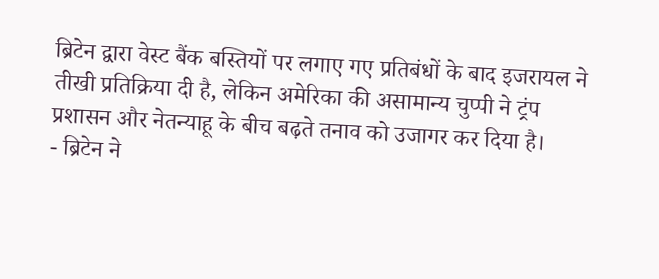ब्रिटेन द्वारा वेस्ट बैंक बस्तियों पर लगाए गए प्रतिबंधों के बाद इजरायल ने तीखी प्रतिक्रिया दी है, लेकिन अमेरिका की असामान्य चुप्पी ने ट्रंप प्रशासन और नेतन्याहू के बीच बढ़ते तनाव को उजागर कर दिया है।
- ब्रिटेन ने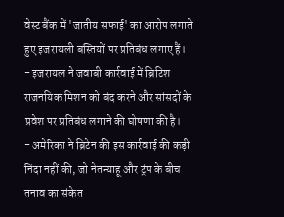वेस्ट बैंक में 'जातीय सफाई' का आरोप लगाते हुए इजरायली बस्तियों पर प्रतिबंध लगाए हैं।
- इजरायल ने जवाबी कार्रवाई में ब्रिटिश राजनयिक मिशन को बंद करने और सांसदों के प्रवेश पर प्रतिबंध लगाने की घोषणा की है।
- अमेरिका ने ब्रिटेन की इस कार्रवाई की कड़ी निंदा नहीं की, जो नेतन्याहू और ट्रंप के बीच तनाव का संकेत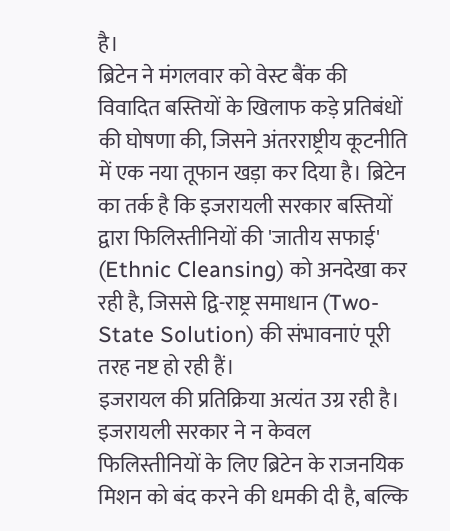है।
ब्रिटेन ने मंगलवार को वेस्ट बैंक की विवादित बस्तियों के खिलाफ कड़े प्रतिबंधों की घोषणा की, जिसने अंतरराष्ट्रीय कूटनीति में एक नया तूफान खड़ा कर दिया है। ब्रिटेन का तर्क है कि इजरायली सरकार बस्तियों द्वारा फिलिस्तीनियों की 'जातीय सफाई' (Ethnic Cleansing) को अनदेखा कर रही है, जिससे द्वि-राष्ट्र समाधान (Two-State Solution) की संभावनाएं पूरी तरह नष्ट हो रही हैं।
इजरायल की प्रतिक्रिया अत्यंत उग्र रही है। इजरायली सरकार ने न केवल फिलिस्तीनियों के लिए ब्रिटेन के राजनयिक मिशन को बंद करने की धमकी दी है, बल्कि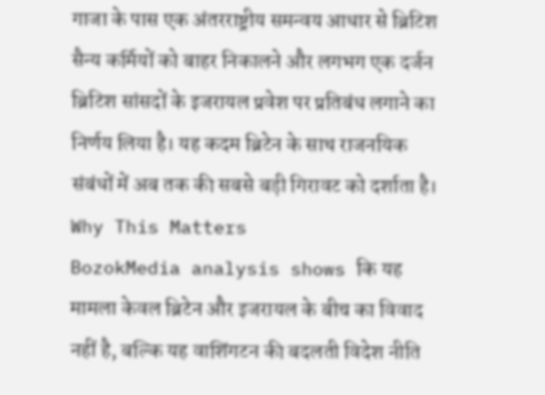गाजा के पास एक अंतरराष्ट्रीय समन्वय आधार से ब्रिटिश सैन्य कर्मियों को बाहर निकालने और लगभग एक दर्जन ब्रिटिश सांसदों के इजरायल प्रवेश पर प्रतिबंध लगाने का निर्णय लिया है। यह कदम ब्रिटेन के साथ राजनयिक संबंधों में अब तक की सबसे बड़ी गिरावट को दर्शाता है।
Why This Matters
BozokMedia analysis shows कि यह मामला केवल ब्रिटेन और इजरायल के बीच का विवाद नहीं है, बल्कि यह वाशिंगटन की बदलती विदेश नीति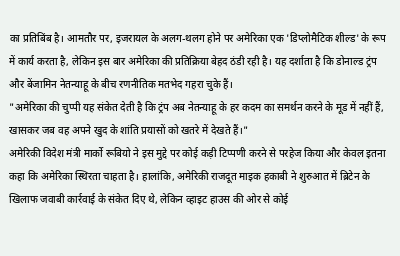का प्रतिबिंब है। आमतौर पर, इजरायल के अलग-थलग होने पर अमेरिका एक 'डिप्लोमैटिक शील्ड' के रूप में कार्य करता है, लेकिन इस बार अमेरिका की प्रतिक्रिया बेहद ठंडी रही है। यह दर्शाता है कि डोनाल्ड ट्रंप और बेंजामिन नेतन्याहू के बीच रणनीतिक मतभेद गहरा चुके हैं।
"अमेरिका की चुप्पी यह संकेत देती है कि ट्रंप अब नेतन्याहू के हर कदम का समर्थन करने के मूड में नहीं हैं, खासकर जब वह अपने खुद के शांति प्रयासों को खतरे में देखते हैं।"
अमेरिकी विदेश मंत्री मार्को रूबियो ने इस मुद्दे पर कोई कड़ी टिप्पणी करने से परहेज किया और केवल इतना कहा कि अमेरिका स्थिरता चाहता है। हालांकि, अमेरिकी राजदूत माइक हकाबी ने शुरुआत में ब्रिटेन के खिलाफ जवाबी कार्रवाई के संकेत दिए थे, लेकिन व्हाइट हाउस की ओर से कोई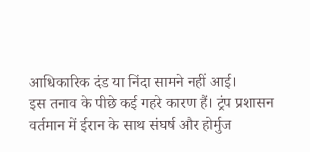आधिकारिक दंड या निंदा सामने नहीं आई।
इस तनाव के पीछे कई गहरे कारण हैं। ट्रंप प्रशासन वर्तमान में ईरान के साथ संघर्ष और होर्मुज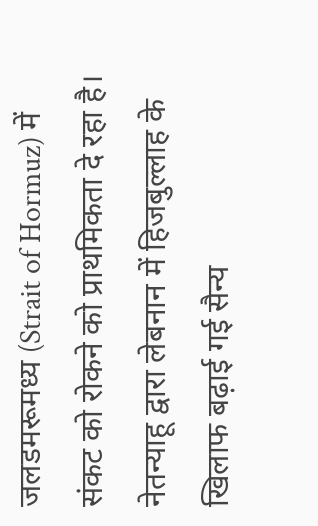जलडमरूमध्य (Strait of Hormuz) में संकट को रोकने को प्राथमिकता दे रहा है। नेतन्याहू द्वारा लेबनान में हिजबुल्लाह के खिलाफ बढ़ाई गई सैन्य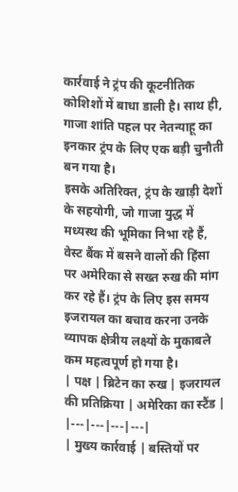कार्रवाई ने ट्रंप की कूटनीतिक कोशिशों में बाधा डाली है। साथ ही, गाजा शांति पहल पर नेतन्याहू का इनकार ट्रंप के लिए एक बड़ी चुनौती बन गया है।
इसके अतिरिक्त, ट्रंप के खाड़ी देशों के सहयोगी, जो गाजा युद्ध में मध्यस्थ की भूमिका निभा रहे हैं, वेस्ट बैंक में बसने वालों की हिंसा पर अमेरिका से सख्त रुख की मांग कर रहे हैं। ट्रंप के लिए इस समय इजरायल का बचाव करना उनके व्यापक क्षेत्रीय लक्ष्यों के मुकाबले कम महत्वपूर्ण हो गया है।
| पक्ष | ब्रिटेन का रुख | इजरायल की प्रतिक्रिया | अमेरिका का स्टैंड |
|---|---|---|---|
| मुख्य कार्रवाई | बस्तियों पर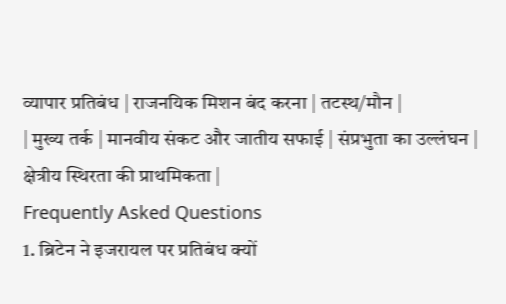व्यापार प्रतिबंध | राजनयिक मिशन बंद करना | तटस्थ/मौन |
| मुख्य तर्क | मानवीय संकट और जातीय सफाई | संप्रभुता का उल्लंघन | क्षेत्रीय स्थिरता की प्राथमिकता |
Frequently Asked Questions
1. ब्रिटेन ने इजरायल पर प्रतिबंध क्यों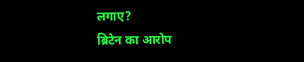लगाए?
ब्रिटेन का आरोप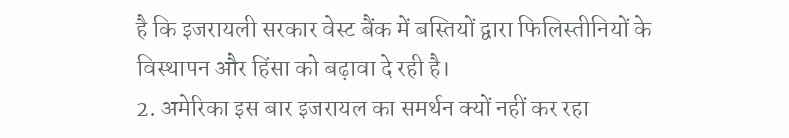है कि इजरायली सरकार वेस्ट बैंक में बस्तियों द्वारा फिलिस्तीनियों के विस्थापन और हिंसा को बढ़ावा दे रही है।
2. अमेरिका इस बार इजरायल का समर्थन क्यों नहीं कर रहा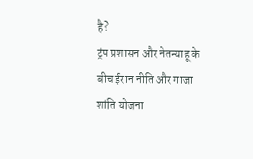है?
ट्रंप प्रशासन और नेतन्याहू के बीच ईरान नीति और गाजा शांति योजना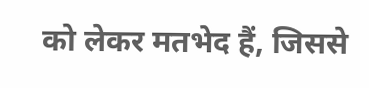को लेकर मतभेद हैं, जिससे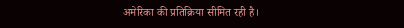अमेरिका की प्रतिक्रिया सीमित रही है।